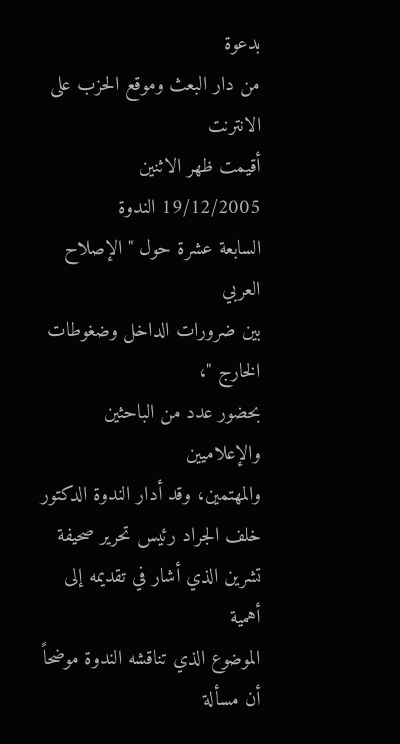بدعوة
من دار البعث وموقع الحزب على الانترنت
أقيمت ظهر الاثنين 19/12/2005 الندوة
السابعة عشرة حول " الإصلاح العربي
بين ضرورات الداخل وضغوطات الخارج "،
بحضور عدد من الباحثين والإعلاميين
والمهتمين، وقد أدار الندوة الدكتور
خلف الجراد رئيس تحرير صحيفة
تشرين الذي أشار في تقديمه إلى أهمية
الموضوع الذي تناقشه الندوة موضحاً
أن مسألة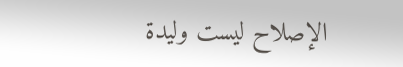الإصلاح ليست وليدة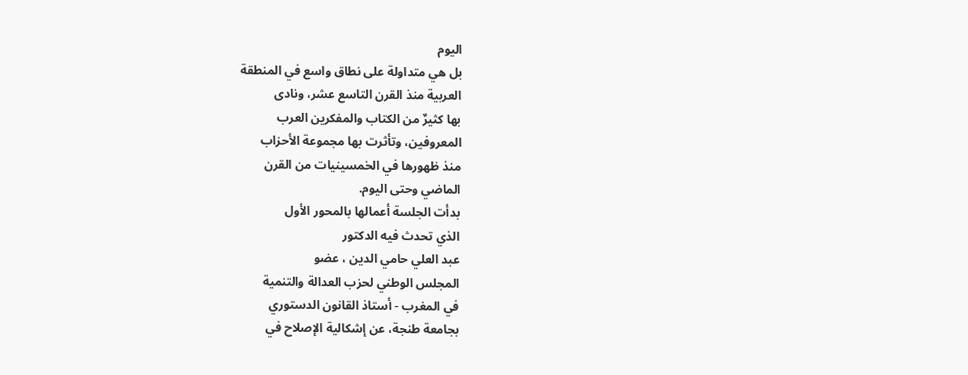اليوم
بل هي متداولة على نطاق واسع في المنطقة
العربية منذ القرن التاسع عشر، ونادى
بها كثيرٌ من الكتاب والمفكرين العرب
المعروفين، وتأثرت بها مجموعة الأحزاب
منذ ظهورها في الخمسينيات من القرن
الماضي وحتى اليوم.
بدأت الجلسة أعمالها بالمحور الأول
الذي تحدث فيه الدكتور
عبد العلي حامي الدين ، عضو
المجلس الوطني لحزب العدالة والتنمية
في المغرب - أستاذ القانون الدستوري
بجامعة طنجة، عن إشكالية الإصلاح في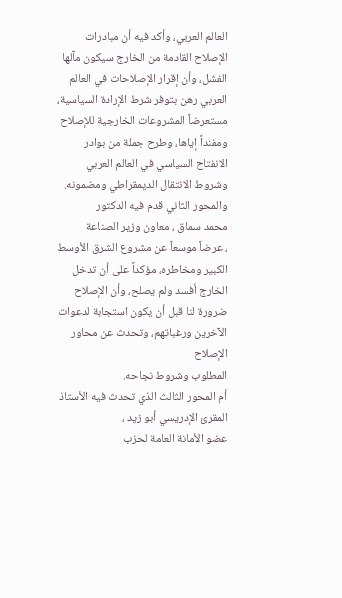العالم العربي، وأكد فيه أن مبادرات
الإصلاح القادمة من الخارج سيكون مآلها
الفشل، وأن إقرار الإصلاحات في العالم
العربي رهن بتوفر شرط الإرادة السياسية،
مستعرضاً المشروعات الخارجية للإصلاح
ومفنداً إياها، وطرح جملة من بوادر
الانفتاح السياسي في العالم العربي
وشروط الانتقال الديمقراطي ومضمونه.
والمحور الثاني قدم فيه الدكتور
محمد سماق ، معاون وزير الصناعة
، عرضاً موسعاً عن مشروع الشرق الأوسط
الكبير ومخاطره، مؤكداً على أن تدخل
الخارج أفسد ولم يصلح، وأن الإصلاح
ضرورة لنا قبل أن يكون استجابة لدعوات
الآخرين ورغباتهم، وتحدث عن محاور الإصلاح
المطلوب وشروط نجاحه.
أم المحور الثالث الذي تحدث فيه الأستاذ
المقرئ الإدريسي أبو زيد ،
عضو الأمانة العامة لحزب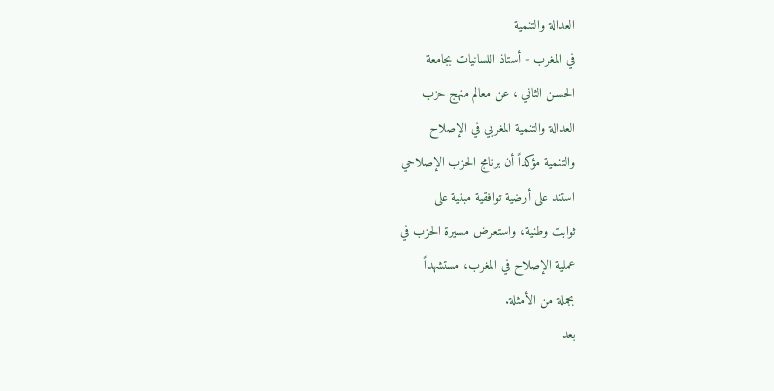العدالة والتنمية
في المغرب - أستاذ اللسانيات بجامعة
الحسـن الثاني ، عن معالم منهج حزب
العدالة والتنمية المغربي في الإصلاح
والتنمية مؤكداً أن برنامج الحزب الإصلاحي
استند على أرضية توافقية مبنية على
ثوابت وطنية، واستعرض مسيرة الحزب في
عملية الإصلاح في المغرب، مستشهداً
بجملة من الأمثلة.
بعد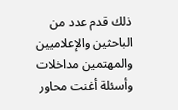ذلك قدم عدد من الباحثين والإعلاميين
والمهتمين مداخلات
وأسئلة أغنت محاور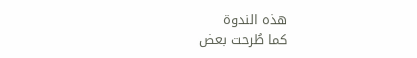هذه الندوة
كما طُرحت بعض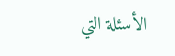الأسئلة التي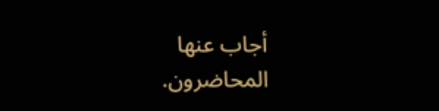أجاب عنها
المحاضرون.